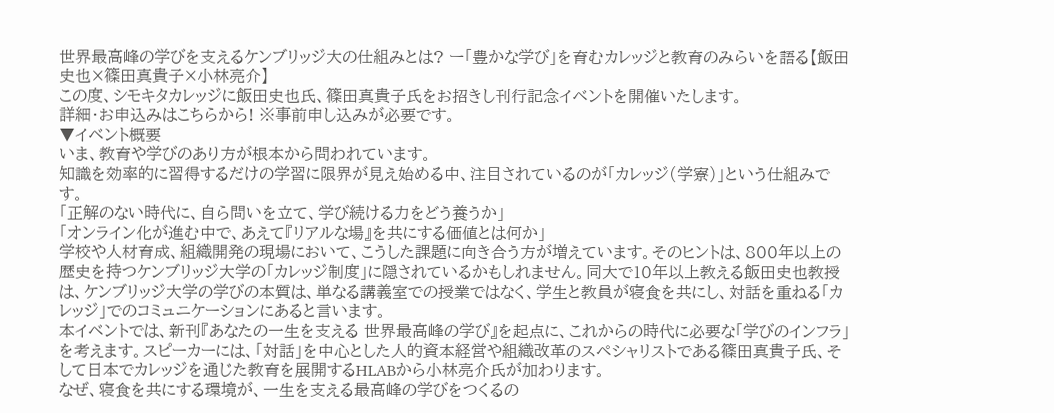世界最高峰の学びを支えるケンブリッジ大の仕組みとは? ー「豊かな学び」を育むカレッジと教育のみらいを語る【飯田史也×篠田真貴子×小林亮介】
この度、シモキタカレッジに飯田史也氏、篠田真貴子氏をお招きし刊行記念イベントを開催いたします。
詳細・お申込みはこちらから! ※事前申し込みが必要です。
▼イベント概要
いま、教育や学びのあり方が根本から問われています。
知識を効率的に習得するだけの学習に限界が見え始める中、注目されているのが「カレッジ(学寮)」という仕組みです。
「正解のない時代に、自ら問いを立て、学び続ける力をどう養うか」
「オンライン化が進む中で、あえて『リアルな場』を共にする価値とは何か」
学校や人材育成、組織開発の現場において、こうした課題に向き合う方が増えています。そのヒントは、800年以上の歴史を持つケンブリッジ大学の「カレッジ制度」に隠されているかもしれません。同大で10年以上教える飯田史也教授は、ケンブリッジ大学の学びの本質は、単なる講義室での授業ではなく、学生と教員が寝食を共にし、対話を重ねる「カレッジ」でのコミュニケーションにあると言います。
本イベントでは、新刊『あなたの一生を支える 世界最高峰の学び』を起点に、これからの時代に必要な「学びのインフラ」を考えます。スピーカーには、「対話」を中心とした人的資本経営や組織改革のスペシャリストである篠田真貴子氏、そして日本でカレッジを通じた教育を展開するHLABから小林亮介氏が加わります。
なぜ、寝食を共にする環境が、一生を支える最高峰の学びをつくるの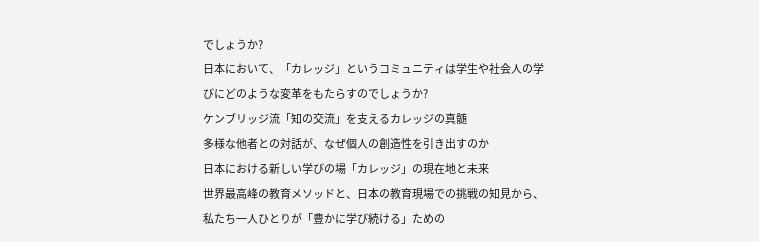でしょうか?
日本において、「カレッジ」というコミュニティは学生や社会人の学びにどのような変革をもたらすのでしょうか?
ケンブリッジ流「知の交流」を支えるカレッジの真髄
多様な他者との対話が、なぜ個人の創造性を引き出すのか
日本における新しい学びの場「カレッジ」の現在地と未来
世界最高峰の教育メソッドと、日本の教育現場での挑戦の知見から、私たち一人ひとりが「豊かに学び続ける」ための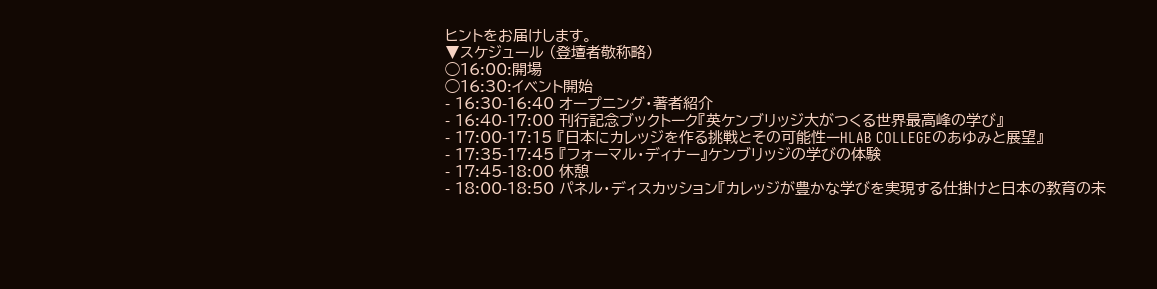ヒントをお届けします。
▼スケジュール (登壇者敬称略)
◯16:00:開場
◯16:30:イベント開始
- 16:30-16:40 オープニング・著者紹介
- 16:40-17:00 刊行記念ブックトーク『英ケンブリッジ大がつくる世界最高峰の学び』
- 17:00-17:15 『日本にカレッジを作る挑戦とその可能性ーHLAB COLLEGEのあゆみと展望』
- 17:35-17:45 『フォーマル・ディナー』ケンブリッジの学びの体験
- 17:45-18:00 休憩
- 18:00-18:50 パネル・ディスカッション『カレッジが豊かな学びを実現する仕掛けと日本の教育の未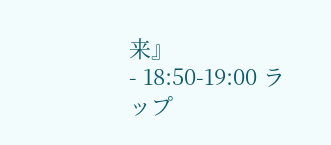来』
- 18:50-19:00 ラップ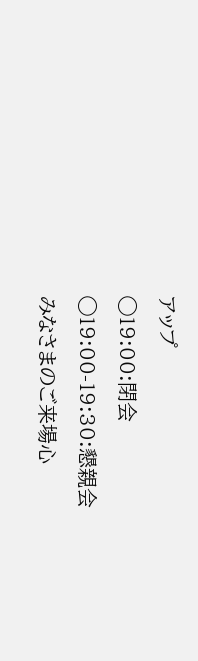アップ
◯19:00:閉会
◯19:00-19:30:懇親会
みなさまのご来場心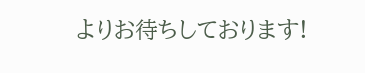よりお待ちしております!